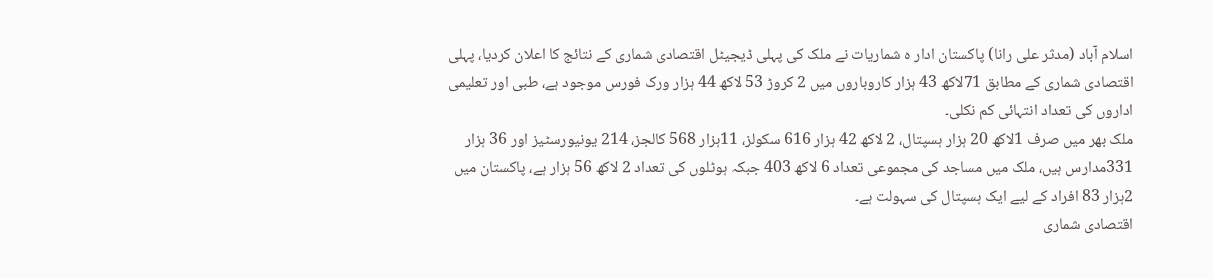اسلام آباد (مدثر علی رانا) پاکستان ادار ہ شماریات نے ملک کی پہلی ڈیجیٹل اقتصادی شماری کے نتائج کا اعلان کردیا، پہلی اقتصادی شماری کے مطابق 71لاکھ 43 ہزار کاروباروں میں 2 کروڑ 53 لاکھ 44 ہزار ورک فورس موجود ہے، طبی اور تعلیمی اداروں کی تعداد انتہائی کم نکلی۔
ملک بھر میں صرف 1لاکھ 20 ہزار ہسپتال، 2 لاکھ 42 ہزار 616 سکولز، 11ہزار 568 کالجز، 214 یونیورسٹیز اور 36 ہزار 331مدارس ہیں، ملک میں مساجد کی مجموعی تعداد 6 لاکھ 403 جبکہ ہوٹلوں کی تعداد 2 لاکھ 56 ہزار ہے، پاکستان میں 2ہزار 83 افراد کے لیے ایک ہسپتال کی سہولت ہے۔
اقتصادی شماری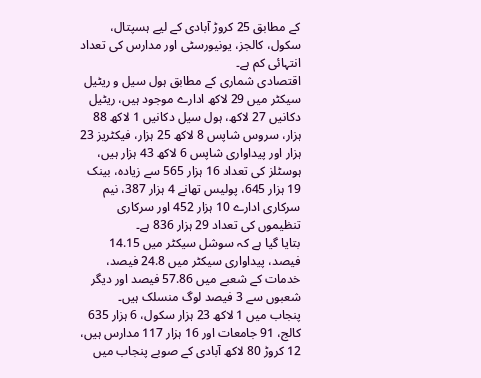کے مطابق 25 کروڑ آبادی کے لیے ہسپتال، سکول، کالجز، یونیورسٹی اور مدارس کی تعداد انتہائی کم ہے۔
اقتصادی شماری کے مطابق ہول سیل و ریٹیل سیکٹر میں 29 لاکھ ادارے موجود ہیں، ریٹیل دکانیں 27 لاکھ، ہول سیل دکانیں 1 لاکھ 88 ہزار، سروس شاپس 8 لاکھ 25 ہزار، فیکٹریز 23 ہزار اور پیداواری شاپس 6 لاکھ 43 ہزار ہیں، ہوسٹلز کی تعداد 16 ہزار 565 سے زیادہ، بینک 19 ہزار 645، پولیس تھانے 4 ہزار 387، نیم سرکاری ادارے 10 ہزار 452 اور سرکاری تنظیموں کی تعداد 29 ہزار 836 ہے۔
بتایا گیا ہے کہ سوشل سیکٹر میں 14.15 فیصد، پیداواری سیکٹر میں 24.8 فیصد، خدمات کے شعبے میں 57.86 فیصد اور دیگر شعبوں سے 3 فیصد لوگ منسلک ہیں۔
پنجاب میں 1 لاکھ 23 ہزار سکول، 6 ہزار 635 کالج، 91 جامعات اور 16 ہزار 117 مدارس ہیں، 12 کروڑ 80 لاکھ آبادی کے صوبے پنجاب میں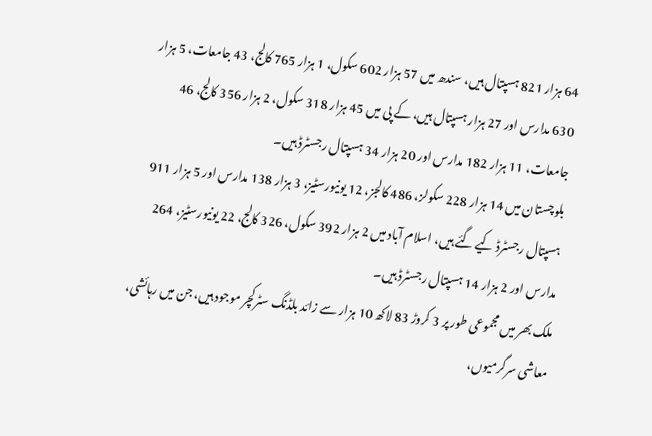64 ہزار 821 ہسپتال ہیں، سندھ میں 57 ہزار 602 سکول، 1 ہزار 765 کالج، 43 جامعات، 5 ہزار 630 مدارس اور 27 ہزار ہسپتال ہیں، کے پی میں 45 ہزار 318 سکول، 2 ہزار 356 کالج، 46 جامعات، 11 ہزار 182 مدارس اور 20 ہزار 34 ہسپتال رجسٹرڈ ہیں۔
بلوچستان میں 14 ہزار 228 سکولز، 486 کالجز، 12 یونیورسٹیز، 3 ہزار 138 مدارس اور 5 ہزار 911 ہسپتال رجسٹرڈ کیے گئے ہیں، اسلام آباد میں 2 ہزار 392 سکول، 326 کالج، 22 یونیورسٹیز، 264 مدارس اور 2 ہزار 14 ہسپتال رجسٹرڈ ہیں۔
ملک بھر میں مجموعی طور پر 3 کروڑ 83 لاکھ 10 ہزار سے زائد بلڈنگ سٹرکچر موجود ہیں، جن میں رہائشی، معاشی سرگرمیوں،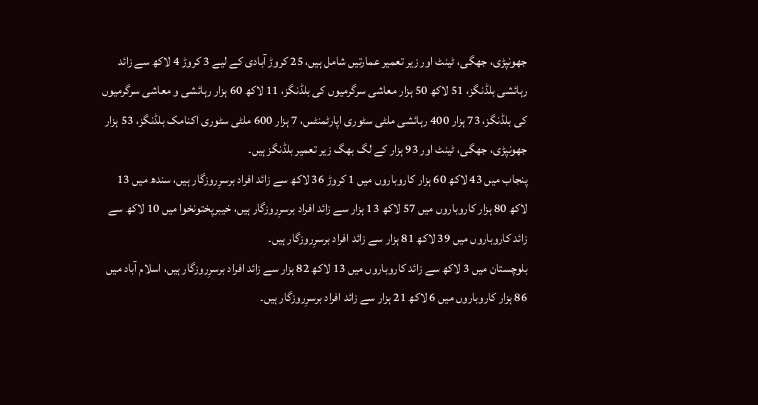جھونپڑی، جھگی، ٹینٹ اور زیر تعمیر عمارتیں شامل ہیں، 25 کروڑ آبادی کے لیے 3 کروڑ 4 لاکھ سے زائد رہائشی بلڈنگز، 51 لاکھ 50 ہزار معاشی سرگرمیوں کی بلڈنگز، 11 لاکھ 60 ہزار رہائشی و معاشی سرگرمیوں کی بلڈنگز، 73 ہزار 400 رہائشی ملٹی سٹوری اپارٹمنٹس، 7 ہزار 600 ملٹی سٹوری اکنامک بلڈنگز، 53 ہزار جھونپڑی، جھگی، ٹینٹ اور 93 ہزار کے لگ بھگ زیر تعمیر بلڈنگز ہیں۔
پنجاب میں 43 لاکھ 60 ہزار کاروباروں میں 1 کروڑ 36 لاکھ سے زائد افراد برسرِروزگار ہیں، سندھ میں 13 لاکھ 80 ہزار کاروباروں میں 57 لاکھ 13 ہزار سے زائد افراد برسرِروزگار ہیں، خیبرپختونخوا میں 10 لاکھ سے زائد کاروباروں میں 39 لاکھ 81 ہزار سے زائد افراد برسرِروزگار ہیں۔
بلوچستان میں 3 لاکھ سے زائد کاروباروں میں 13 لاکھ 82 ہزار سے زائد افراد برسرِروزگار ہیں، اسلام آباد میں 86 ہزار کاروباروں میں 6 لاکھ 21 ہزار سے زائد افراد برسرِروزگار ہیں۔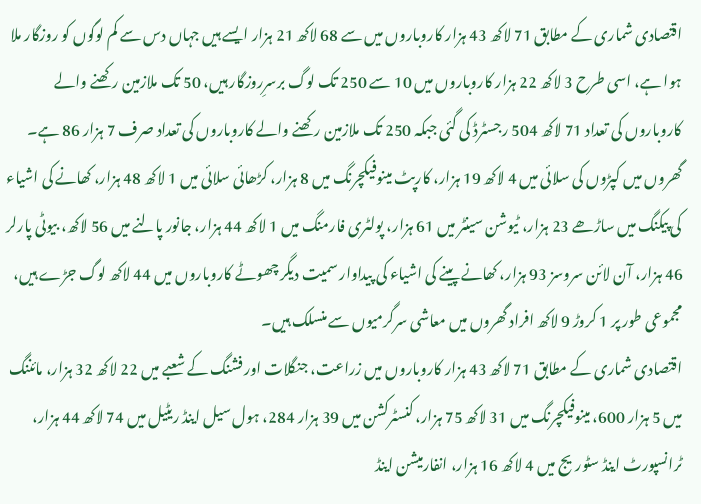اقتصادی شماری کے مطابق 71 لاکھ 43 ہزار کاروباروں میں سے 68 لاکھ 21 ہزار ایسے ہیں جہاں دس سے کم لوگوں کو روزگار ملا ہوا ہے، اسی طرح 3 لاکھ 22 ہزار کاروباروں میں 10 سے 250 تک لوگ برسرِروزگار ہیں، 50 تک ملازمین رکھنے والے کاروباروں کی تعداد 71 لاکھ 504 رجسٹرڈ کی گئی جبکہ 250 تک ملازمین رکھنے والے کاروباروں کی تعداد صرف 7 ہزار 86 ہے۔
گھروں میں کپڑوں کی سلائی میں 4 لاکھ 19 ہزار، کارپٹ مینوفیکچرنگ میں 8 ہزار، کڑھائی سلائی میں 1 لاکھ 48 ہزار، کھانے کی اشیاء کی پیکنگ میں ساڑھے 23 ہزار، ٹیوشن سینٹر میں 61 ہزار، پولٹری فارمنگ میں 1 لاکھ 44 ہزار، جانور پالنے میں 56 لاکھ، بیوٹی پارلر 46 ہزار، آن لائن سروسز 93 ہزار، کھانے پینے کی اشیاء کی پیداوار سمیت دیگر چھوٹے کاروباروں میں 44 لاکھ لوگ جڑے ہیں، مجموعی طور پر 1 کروڑ 9 لاکھ افراد گھروں میں معاشی سرگرمیوں سے منسلک ہیں۔
اقتصادی شماری کے مطابق 71 لاکھ 43 ہزار کاروباروں میں زراعت، جنگلات اور فشنگ کے شعبے میں 22 لاکھ 32 ہزار، مائننگ میں 5 ہزار 600، مینوفیکچرنگ میں 31 لاکھ 75 ہزار، کنسٹرکشن میں 39 ہزار 284، ہول سیل اینڈ ریٹیل میں 74 لاکھ 44 ہزار، ٹرانسپورٹ اینڈ سٹوریج میں 4 لاکھ 16 ہزار، انفارمیشن اینڈ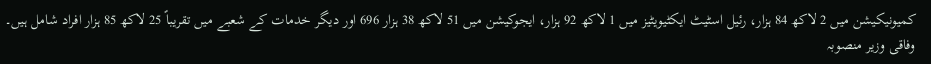کمیونیکیشن میں 2 لاکھ 84 ہزار، رئیل اسٹیٹ ایکٹیویٹیز میں 1 لاکھ 92 ہزار، ایجوکیشن میں 51 لاکھ 38 ہزار 696 اور دیگر خدمات کے شعبے میں تقریباً 25 لاکھ 85 ہزار افراد شامل ہیں۔
وفاقی وزیر منصوبہ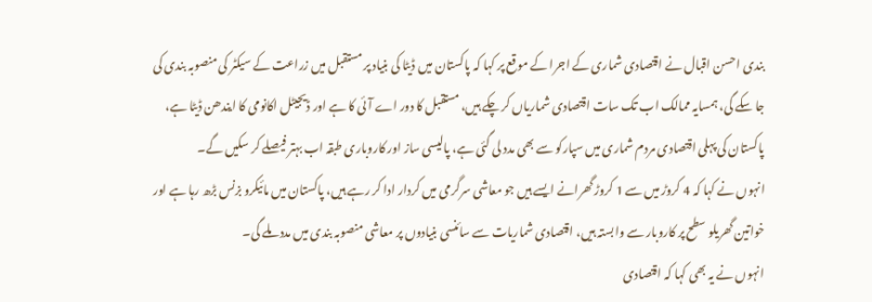بندی احسن اقبال نے اقتصادی شماری کے اجرا کے موقع پر کہا کہ پاکستان میں ڈیٹا کی بنیاد پر مستقبل میں زراعت کے سیکٹر کی منصوبہ بندی کی جا سکے گی، ہمسایہ ممالک اب تک سات اقتصادی شماریاں کر چکے ہیں، مستقبل کا دور اے آئی کا ہے اور ڈیجیٹل اکانومی کا ایندھن ڈیٹا ہے، پاکستان کی پہلی اقتصادی مردم شماری میں سپارکو سے بھی مدد لی گئی ہے، پالیسی ساز اور کاروباری طبقہ اب بہتر فیصلے کر سکیں گے۔
انہوں نے کہا کہ 4 کروڑ میں سے 1 کروڑ گھرانے ایسے ہیں جو معاشی سرگرمی میں کردار ادا کر رہے ہیں، پاکستان میں مائیکرو بزنس بڑھ رہا ہے اور خواتین گھریلو سطح پر کاروبار سے وابستہ ہیں، اقتصادی شماریات سے سائنسی بنیادوں پر معاشی منصوبہ بندی میں مدد ملے گی۔
انہوں نے یہ بھی کہا کہ اقتصادی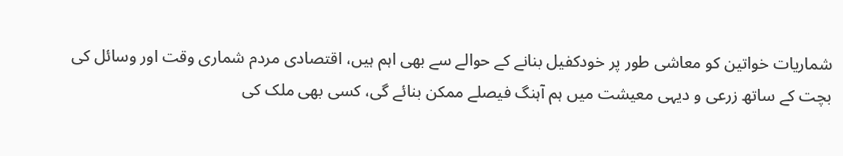شماریات خواتین کو معاشی طور پر خودکفیل بنانے کے حوالے سے بھی اہم ہیں، اقتصادی مردم شماری وقت اور وسائل کی بچت کے ساتھ زرعی و دیہی معیشت میں ہم آہنگ فیصلے ممکن بنائے گی، کسی بھی ملک کی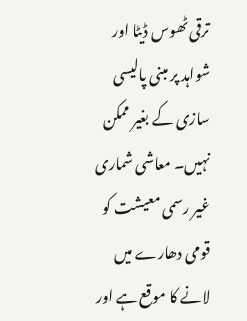ترقی ٹھوس ڈیٹا اور شواہد پر مبنی پالیسی سازی کے بغیر ممکن نہیں۔ معاشی شماری غیر رسمی معیشت کو قومی دھارے میں لانے کا موقع ہے اور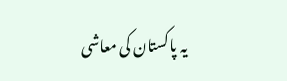یہ پاکستان کی معاشی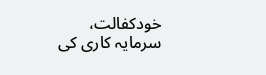خودکفالت، سرمایہ کاری کی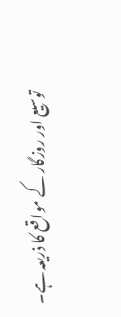توسیع اور روزگار کے مواقع کا ذریعہ ہے۔